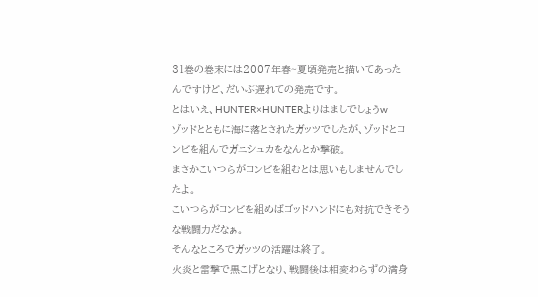31巻の巻末には2007年春~夏頃発売と描いてあったんですけど、だいぶ遅れての発売です。
とはいえ、HUNTER×HUNTERよりはましでしょうw
ゾッドとともに海に落とされたガッツでしたが、ゾッドとコンビを組んでガニシュカをなんとか撃破。
まさかこいつらがコンビを組むとは思いもしませんでしたよ。
こいつらがコンビを組めばゴッドハンドにも対抗できそうな戦闘力だなぁ。
そんなところでガッツの活躍は終了。
火炎と雷撃で黒こげとなり、戦闘後は相変わらずの満身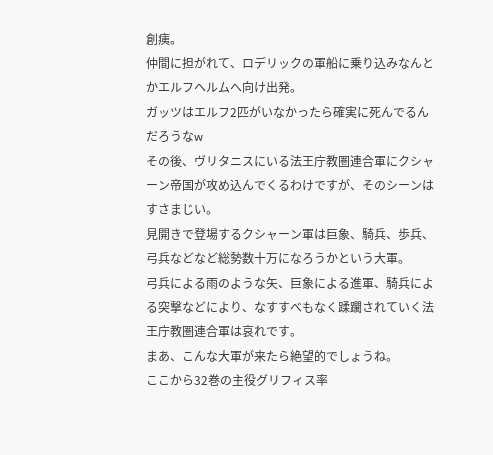創痍。
仲間に担がれて、ロデリックの軍船に乗り込みなんとかエルフヘルムへ向け出発。
ガッツはエルフ2匹がいなかったら確実に死んでるんだろうなw
その後、ヴリタニスにいる法王庁教圏連合軍にクシャーン帝国が攻め込んでくるわけですが、そのシーンはすさまじい。
見開きで登場するクシャーン軍は巨象、騎兵、歩兵、弓兵などなど総勢数十万になろうかという大軍。
弓兵による雨のような矢、巨象による進軍、騎兵による突撃などにより、なすすべもなく蹂躙されていく法王庁教圏連合軍は哀れです。
まあ、こんな大軍が来たら絶望的でしょうね。
ここから32巻の主役グリフィス率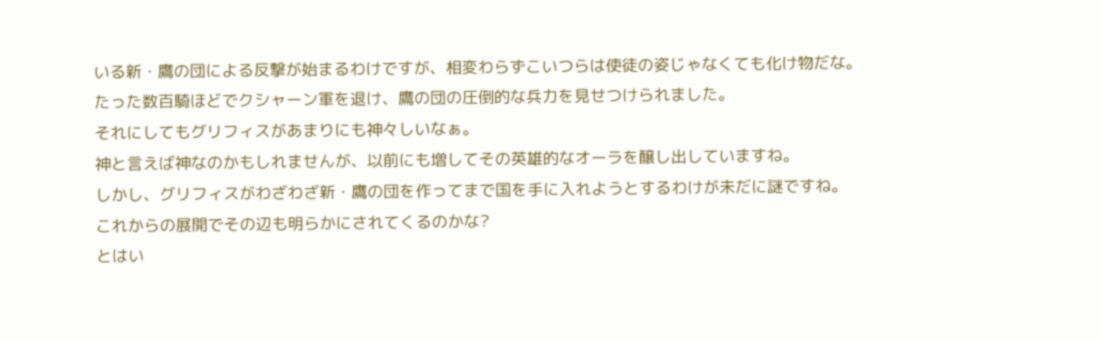いる新・鷹の団による反撃が始まるわけですが、相変わらずこいつらは使徒の姿じゃなくても化け物だな。
たった数百騎ほどでクシャーン軍を退け、鷹の団の圧倒的な兵力を見せつけられました。
それにしてもグリフィスがあまりにも神々しいなぁ。
神と言えば神なのかもしれませんが、以前にも増してその英雄的なオーラを醸し出していますね。
しかし、グリフィスがわざわざ新・鷹の団を作ってまで国を手に入れようとするわけが未だに謎ですね。
これからの展開でその辺も明らかにされてくるのかな?
とはい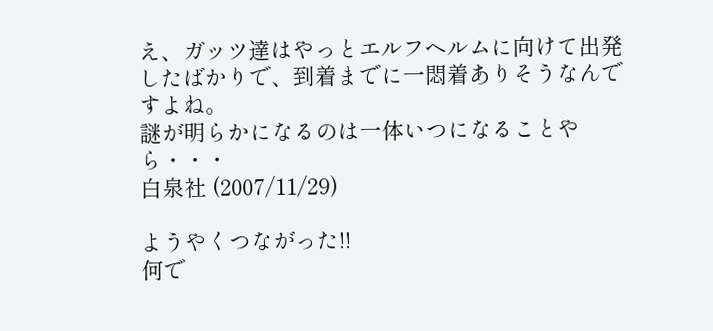え、ガッツ達はやっとエルフヘルムに向けて出発したばかりで、到着までに一悶着ありそうなんですよね。
謎が明らかになるのは一体いつになることやら・・・
白泉社 (2007/11/29)

ようやくつながった!!
何で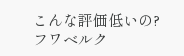こんな評価低いの?
フワベルク